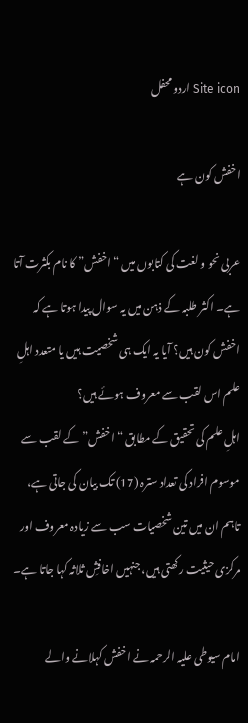Site icon اردو محفل

اخفش کون ہے

عربی نحو و لغت کی کتابوں میں “اخفش” کا نام بکثرت آتا ہے۔ اکثر طلبہ کے ذہن میں یہ سوال پیدا ہوتا ہے کہ اخفش کون ہیں؟ آیا یہ ایک ہی شخصیت ہیں یا متعدد اہلِ علم اس لقب سے معروف ہوئے ہیں؟
اہلِ علم کی تحقیق کے مطابق “اخفش” کے لقب سے موسوم افراد کی تعداد سترہ (17) تک بیان کی جاتی ہے، تاہم ان میں تین شخصیات سب سے زیادہ معروف اور مرکزی حیثیت رکھتی ہیں، جنہیں اخافشِ ثلاثہ کہا جاتا ہے۔

امام سیوطی علیہ الرحمہ نے اخفش کہلانے والے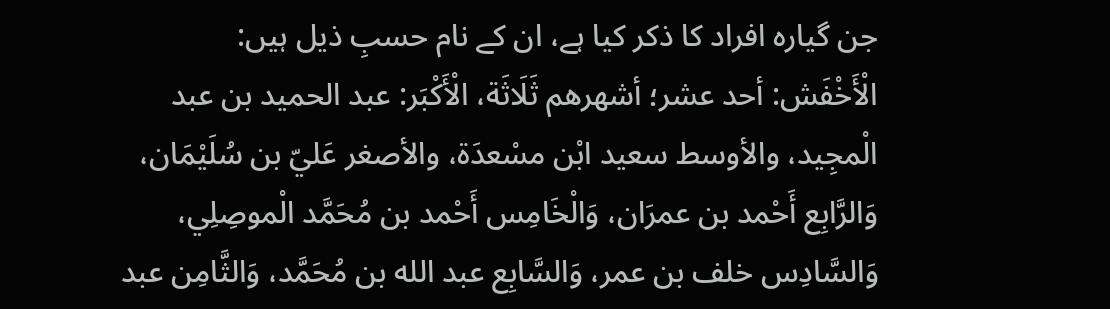جن گیارہ افراد کا ذکر کیا ہے، ان کے نام حسبِ ذیل ہیں:
الْأَخْفَش: أحد عشر؛ أشهرهم ثَلَاثَة، الْأَكْبَر: عبد الحميد بن عبد الْمجِيد، والأوسط سعيد ابْن مسْعدَة، والأصغر عَليّ بن سُلَيْمَان، وَالرَّابِع أَحْمد بن عمرَان، وَالْخَامِس أَحْمد بن مُحَمَّد الْموصِلِي، وَالسَّادِس خلف بن عمر، وَالسَّابِع عبد الله بن مُحَمَّد، وَالثَّامِن عبد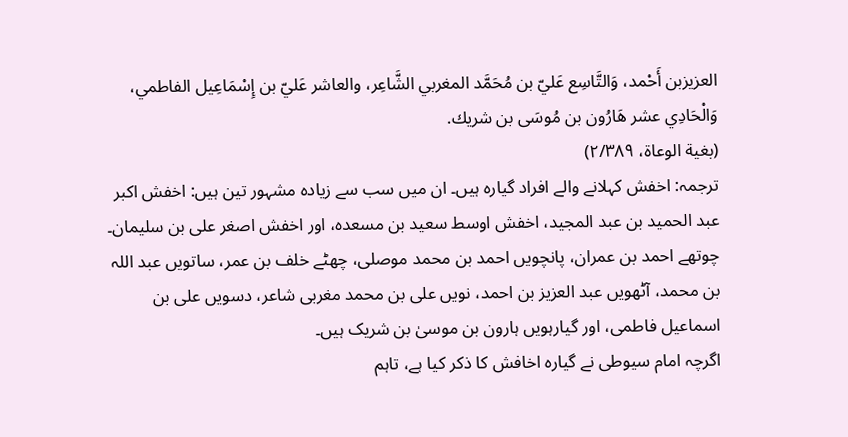العزيزبن أَحْمد، وَالتَّاسِع عَليّ بن مُحَمَّد المغربي الشَّاعِر، والعاشر عَليّ بن إِسْمَاعِيل الفاطمي، وَالْحَادِي عشر هَارُون بن مُوسَى بن شريك.
(بغية الوعاة، ٢/٣٨٩)
ترجمہ: اخفش کہلانے والے افراد گیارہ ہیں۔ ان میں سب سے زیادہ مشہور تین ہیں: اخفش اکبر عبد الحمید بن عبد المجید، اخفش اوسط سعید بن مسعدہ، اور اخفش اصغر علی بن سلیمان۔ چوتھے احمد بن عمران، پانچویں احمد بن محمد موصلی، چھٹے خلف بن عمر، ساتویں عبد اللہ بن محمد، آٹھویں عبد العزیز بن احمد، نویں علی بن محمد مغربی شاعر، دسویں علی بن اسماعیل فاطمی، اور گیارہویں ہارون بن موسیٰ بن شریک ہیں۔
اگرچہ امام سیوطی نے گیارہ اخافش کا ذکر کیا ہے، تاہم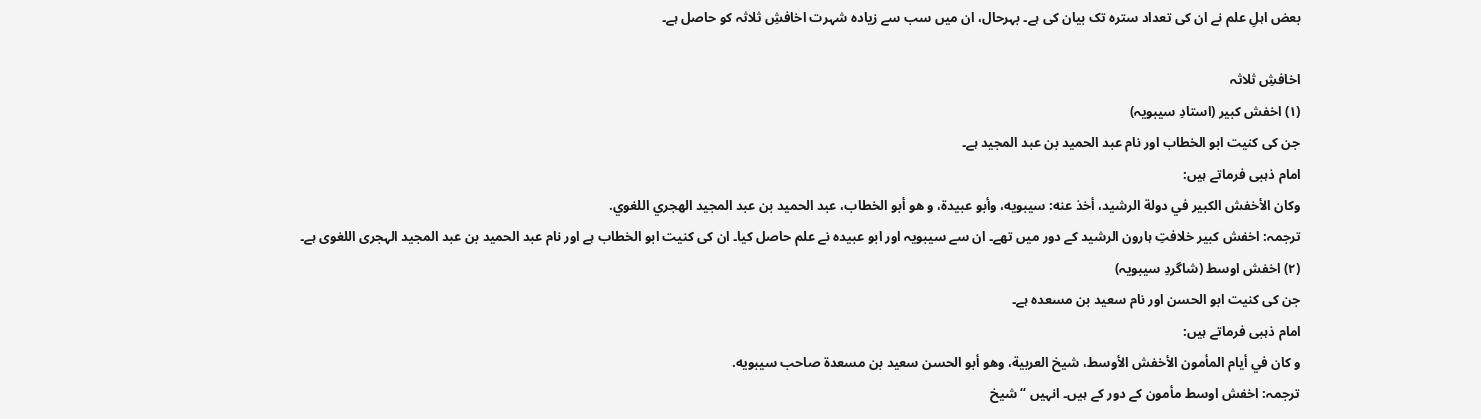بعض اہلِ علم نے ان کی تعداد سترہ تک بیان کی ہے۔ بہرحال، ان میں سب سے زیادہ شہرت اخافشِ ثلاثہ کو حاصل ہے۔

اخافشِ ثلاثہ
(١) اخفش کبیر (استادِ سیبویہ)
جن کی کنیت ابو الخطاب اور نام عبد الحمید بن عبد المجید ہے۔
امام ذہبی فرماتے ہیں:
وكان الأخفش الكبير في دولة الرشيد، أخذ عنه: سيبويه، وأبو عبيدة، و هو أبو الخطاب، عبد الحميد بن عبد المجيد الهجري اللغوي.
ترجمہ: اخفش کبیر خلافتِ ہارون الرشید کے دور میں تھے۔ ان سے سیبویہ اور ابو عبیدہ نے علم حاصل کیا۔ ان کی کنیت ابو الخطاب ہے اور نام عبد الحمید بن عبد المجید الہجری اللغوی ہے۔
(٢) اخفش اوسط (شاگردِ سیبویہ)
جن کی کنیت ابو الحسن اور نام سعید بن مسعدہ ہے۔
امام ذہبی فرماتے ہیں:
و كان في أيام المأمون الأخفش الأوسط، شيخ العربية، وهو أبو الحسن سعيد بن مسعدة صاحب سيبويه.
ترجمہ: اخفش اوسط مأمون کے دور کے ہیں۔ انہیں “شیخ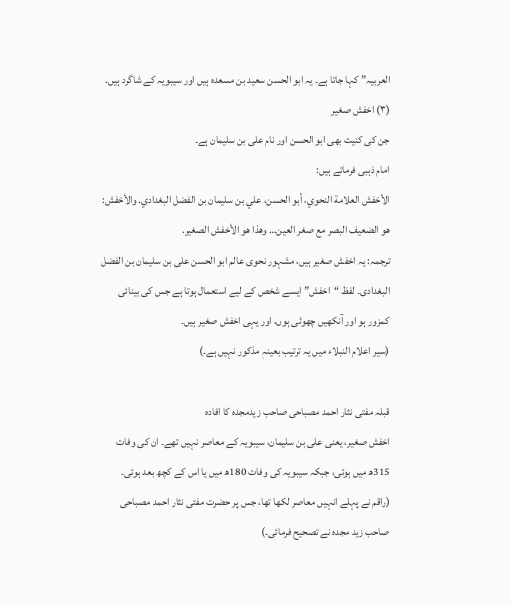العربیہ” کہا جاتا ہے۔ یہ ابو الحسن سعید بن مسعدہ ہیں اور سیبویہ کے شاگرد ہیں۔
(٣) اخفش صغیر
جن کی کنیت بھی ابو الحسن اور نام علی بن سلیمان ہے۔
امام ذہبی فرماتے ہیں:
الأخفش العلامة النحوي، أبو الحسن، علي بن سليمان بن الفضل البغدادي. والأخفش: هو الضعيف البصر مع صغر العين… وهذا هو الأخفش الصغير.
ترجمہ: یہ اخفش صغیر ہیں، مشہور نحوی عالم ابو الحسن علی بن سلیمان بن الفضل البغدادی۔ لفظ “اخفش” ایسے شخص کے لیے استعمال ہوتا ہے جس کی بینائی کمزور ہو اور آنکھیں چھوٹی ہوں، اور یہی اخفش صغیر ہیں۔
(سیر اعلام النبلاء میں یہ ترتیب بعینہٖ مذکور نہیں ہے۔)

قبلہ مفتی نثار احمد مصباحی صاحب زیدمجدہ کا افادہ
اخفش صغیر، یعنی علی بن سلیمان، سیبویہ کے معاصر نہیں تھے۔ ان کی وفات 315ھ میں ہوئی، جبکہ سیبویہ کی وفات 180ھ میں یا اس کے کچھ بعد ہوئی۔
(راقم نے پہلے انہیں معاصر لکھا تھا، جس پر حضرت مفتی نثار احمد مصباحی صاحب زید مجدہ نے تصحیح فرمائی۔)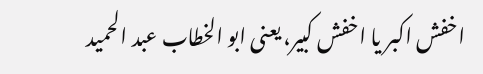اخفش اکبر یا اخفش کبیر، یعنی ابو الخطاب عبد الحمید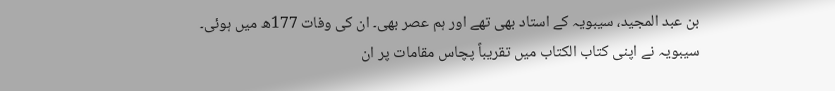بن عبد المجید، سیبویہ کے استاد بھی تھے اور ہم عصر بھی۔ ان کی وفات 177ھ میں ہوئی۔ سیبویہ نے اپنی کتاب الکتاب میں تقریباً پچاس مقامات پر ان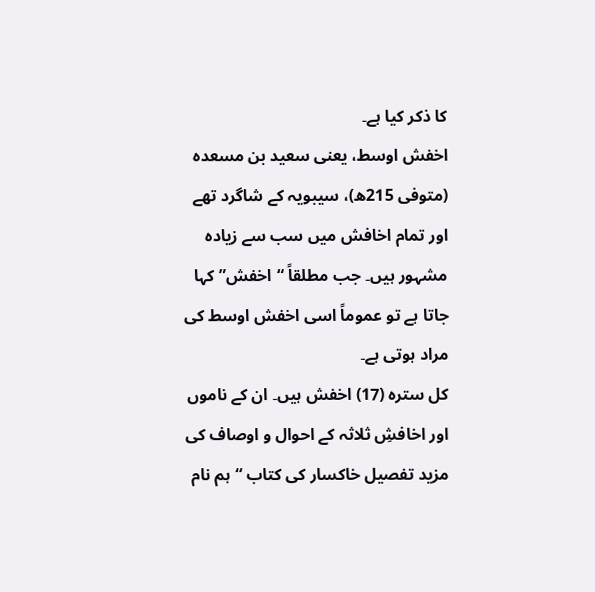کا ذکر کیا ہے۔
اخفش اوسط، یعنی سعید بن مسعدہ (متوفی 215ھ)، سیبویہ کے شاگرد تھے اور تمام اخافش میں سب سے زیادہ مشہور ہیں۔ جب مطلقاً “اخفش” کہا جاتا ہے تو عموماً اسی اخفش اوسط کی مراد ہوتی ہے۔
کل سترہ (17) اخفش ہیں۔ ان کے ناموں اور اخافشِ ثلاثہ کے احوال و اوصاف کی مزید تفصیل خاکسار کی کتاب “ہم نام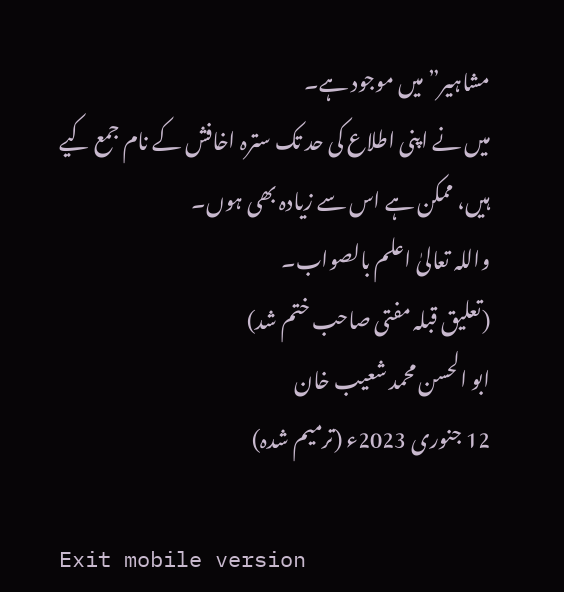مشاہیر” میں موجود ہے۔
میں نے اپنی اطلاع کی حد تک سترہ اخافش کے نام جمع کیے ہیں، ممکن ہے اس سے زیادہ بھی ہوں۔
واللہ تعالیٰ اعلم بالصواب۔
(تعلیق قبلہ مفتی صاحب ختم شد)
ابو الحسن محمد شعیب خان
12 جنوری 2023ء (ترمیم شدہ)

Exit mobile version